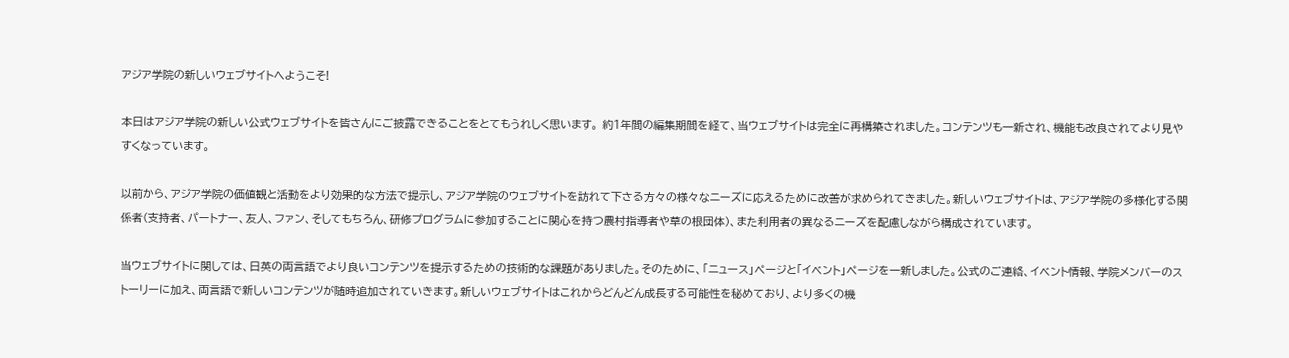アジア学院の新しいウェブサイトへようこそ!

本日はアジア学院の新しい公式ウェブサイトを皆さんにご披露できることをとてもうれしく思います。 約1年間の編集期間を経て、当ウェブサイトは完全に再構築されました。コンテンツも一新され、機能も改良されてより見やすくなっています。

以前から、アジア学院の価値観と活動をより効果的な方法で提示し、アジア学院のウェブサイトを訪れて下さる方々の様々なニーズに応えるために改善が求められてきました。新しいウェブサイトは、アジア学院の多様化する関係者(支持者、パートナー、友人、ファン、そしてもちろん、研修プログラムに参加することに関心を持つ農村指導者や草の根団体)、また利用者の異なるニーズを配慮しながら構成されています。

当ウェブサイトに関しては、日英の両言語でより良いコンテンツを提示するための技術的な課題がありました。そのために、「ニュース」ページと「イベント」ページを一新しました。公式のご連絡、イベント情報、学院メンバーのストーリーに加え、両言語で新しいコンテンツが随時追加されていきます。新しいウェブサイトはこれからどんどん成長する可能性を秘めており、より多くの機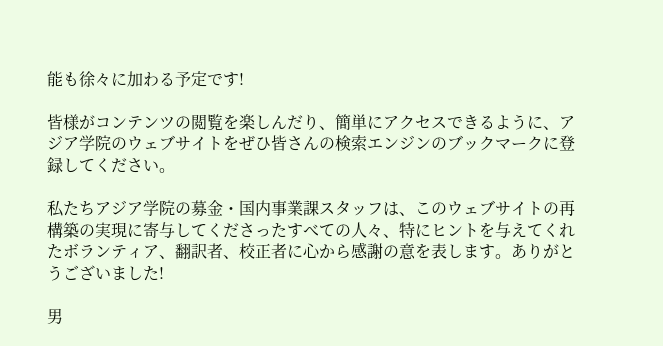能も徐々に加わる予定です!

皆様がコンテンツの閲覧を楽しんだり、簡単にアクセスできるように、アジア学院のウェブサイトをぜひ皆さんの検索エンジンのブックマークに登録してください。

私たちアジア学院の募金・国内事業課スタッフは、このウェブサイトの再構築の実現に寄与してくださったすべての人々、特にヒントを与えてくれたボランティア、翻訳者、校正者に心から感謝の意を表します。ありがとうございました!

男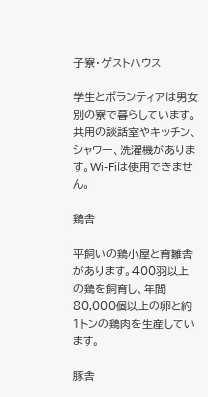子寮・ゲストハウス

学生とボランティアは男女別の寮で暮らしています。共用の談話室やキッチン、シャワー、洗濯機があります。Wi-Fiは使用できません。

鶏舎

平飼いの鶏小屋と育雛舎があります。400羽以上の鶏を飼育し、年間80,000個以上の卵と約1トンの鶏肉を生産しています。

豚舎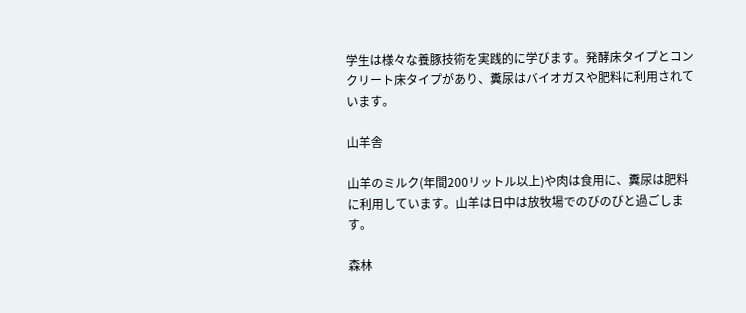学生は様々な養豚技術を実践的に学びます。発酵床タイプとコンクリート床タイプがあり、糞尿はバイオガスや肥料に利用されています。

山羊舎

山羊のミルク(年間200リットル以上)や肉は食用に、糞尿は肥料に利用しています。山羊は日中は放牧場でのびのびと過ごします。

森林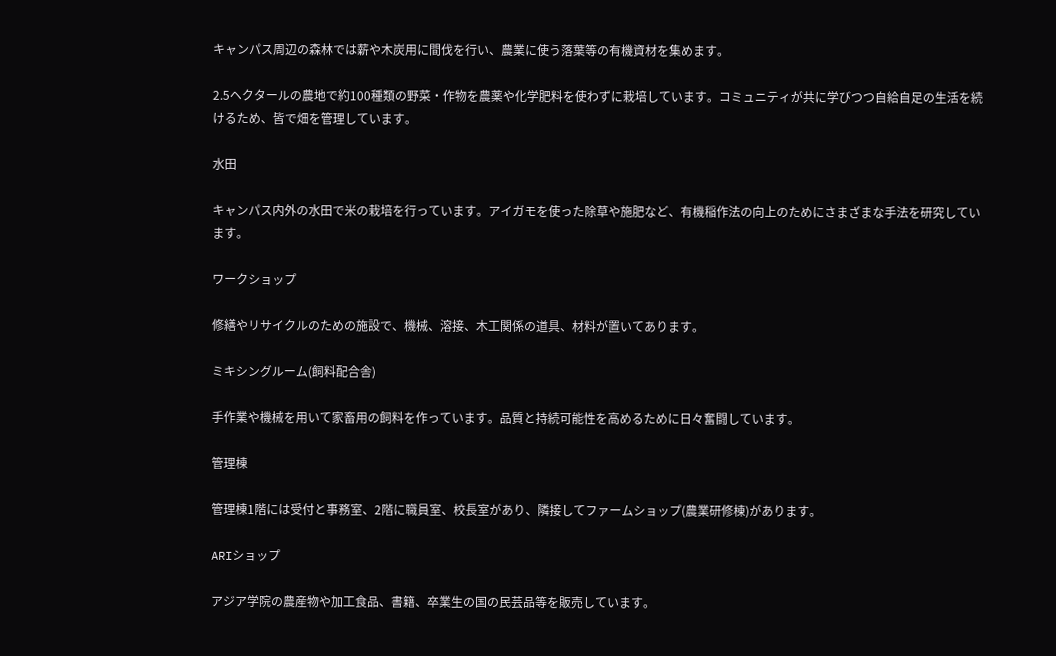キャンパス周辺の森林では薪や木炭用に間伐を行い、農業に使う落葉等の有機資材を集めます。

2.5ヘクタールの農地で約100種類の野菜・作物を農薬や化学肥料を使わずに栽培しています。コミュニティが共に学びつつ自給自足の生活を続けるため、皆で畑を管理しています。

水田

キャンパス内外の水田で米の栽培を行っています。アイガモを使った除草や施肥など、有機稲作法の向上のためにさまざまな手法を研究しています。

ワークショップ

修繕やリサイクルのための施設で、機械、溶接、木工関係の道具、材料が置いてあります。

ミキシングルーム(飼料配合舎)

手作業や機械を用いて家畜用の飼料を作っています。品質と持続可能性を高めるために日々奮闘しています。

管理棟

管理棟1階には受付と事務室、2階に職員室、校長室があり、隣接してファームショップ(農業研修棟)があります。

ARIショップ

アジア学院の農産物や加工食品、書籍、卒業生の国の民芸品等を販売しています。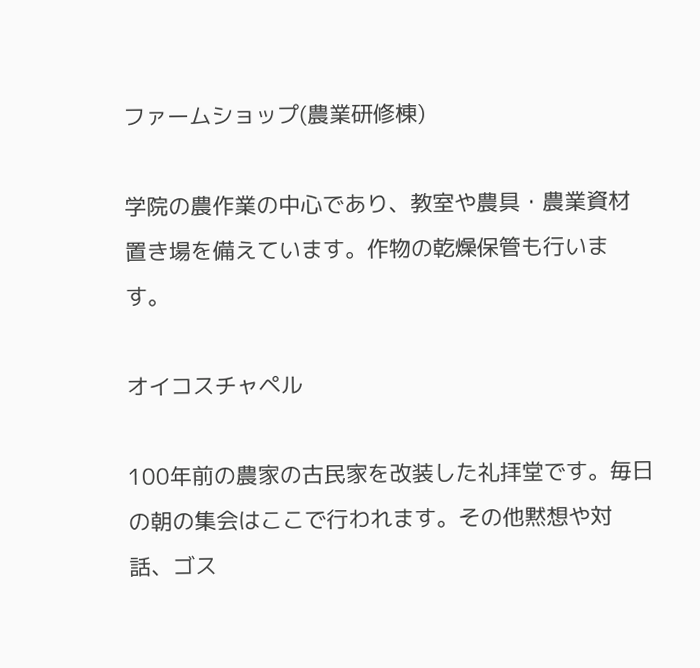ファームショップ(農業研修棟)

学院の農作業の中心であり、教室や農具・農業資材置き場を備えています。作物の乾燥保管も行います。

オイコスチャペル

100年前の農家の古民家を改装した礼拝堂です。毎日の朝の集会はここで行われます。その他黙想や対話、ゴス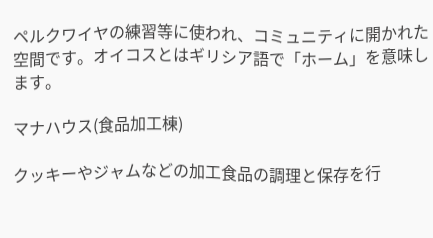ペルクワイヤの練習等に使われ、コミュニティに開かれた空間です。オイコスとはギリシア語で「ホーム」を意味します。

マナハウス(食品加工棟)

クッキーやジャムなどの加工食品の調理と保存を行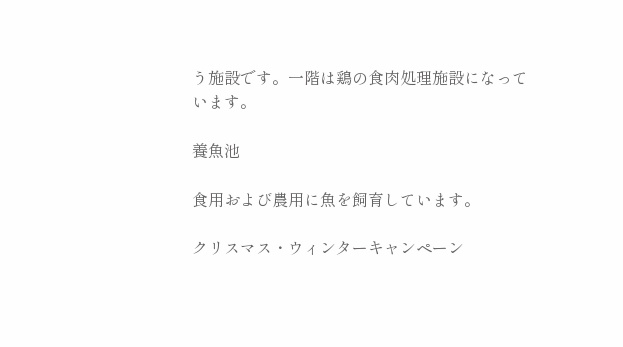う施設です。一階は鶏の食肉処理施設になっています。

養魚池

食用および農用に魚を飼育しています。

クリスマス・ウィンターキャンペーン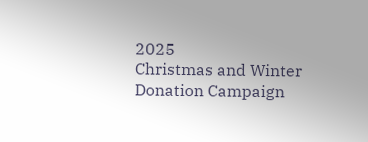2025
Christmas and Winter Donation Campaign